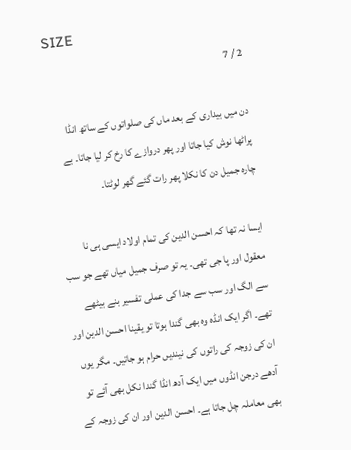SIZE
2 / 7

دن میں بیداری کے بعد ماں کی صلواتوں کے ساتھ انڈا پراٹھا نوش کیا جاتا اور پھر دروازے کا رخ کر لیا جاتا۔ بے چارہ جمیل دن کا نکلا پھر رات گئے گھر لوٹتا۔

ایسا نہ تھا کہ احسن الدین کی تمام اولاد ایسی ہی نا معقول اور پا جی تھی۔ یہ تو صرف جمیل میاں تھے جو سب سے الگ اور سب سے جدا کی عملی تفسیر بنے بیٹھے تھے۔ اگر ایک انڈہ وہ بھی گندا ہوتا تو یقینا احسن الدین اور ان کی زوجہ کی راتوں کی نیندیں حرام ہو جاتیں۔ مگر یوں آدھے درجن انڈوں میں ایک آدھ انڈا گندا نکل بھی آئے تو بھی معاملہ چل جاتا ہے۔ احسن الدین اور ان کی زوجہ کے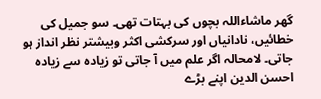گھر ماشاءاللہ بچوں کی بہتات تھی۔ سو جمیل کی خطائیں، نادانیاں اور سرکشی اکثر وبیشتر نظر انداز ہو جاتی۔ لامحالہ اگر علم میں آ جاتی تو زیادہ سے زیادہ احسن الدین اپنے بڑے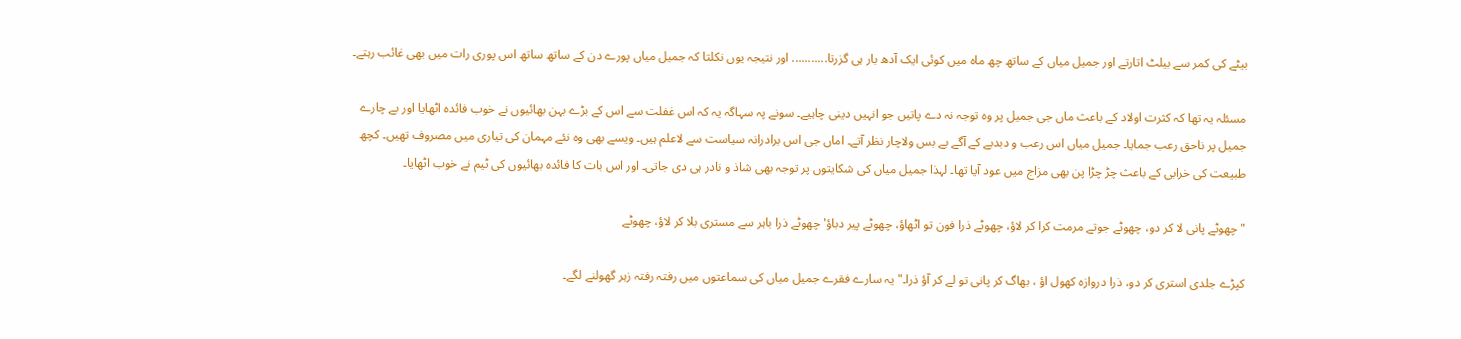بیٹے کی کمر سے بیلٹ اتارتے اور جمیل میاں کے ساتھ چھ ماہ میں کوئی ایک آدھ بار ہی گزرتا........... اور نتیجہ یوں نکلتا کہ جمیل میاں پورے دن کے ساتھ ساتھ اس پوری رات میں بھی غائب رہتے۔

مسئلہ یہ تھا کہ کثرت اولاد کے باعث ماں جی جمیل پر وہ توجہ نہ دے پاتیں جو انہیں دینی چاہیے۔ سونے پہ سہاگہ یہ کہ اس غفلت سے اس کے بڑے بہن بھائیوں نے خوب فائدہ اٹھایا اور بے چارے جمیل پر ناحق رعب جمایا۔ جمیل میاں اس رعب و دبدبے کے آگے بے بس ولاچار نظر آتے۔ اماں جی اس برادرانہ سیاست سے لاعلم ہیں۔ ویسے بھی وہ نئے مہمان کی تیاری میں مصروف تھیں۔ کچھ طبیعت کی خرابی کے باعث چڑ چڑا پن بھی مزاج میں عود آیا تھا۔ لہذا جمیل میاں کی شکایتوں پر توجہ بھی شاذ و نادر ہی دی جاتی۔ اور اس بات کا فائده بھائیوں کی ٹیم نے خوب اٹھایا۔

" چھوٹے پانی لا کر دو، چھوٹے جوتے مرمت کرا کر لاؤ، چھوٹے ذرا فون تو اٹھاؤ، چھوٹے پیر دباؤ' چھوٹے ذرا باہر سے مستری بلا کر لاؤ، چھوٹے

کپڑے جلدی استری کر دو، ذرا دروازہ کھول اؤ ، بھاگ کر پانی تو لے کر آؤ ذرا۔" یہ سارے فقرے جمیل میاں کی سماعتوں میں رفتہ رفتہ زہر گھولنے لگے۔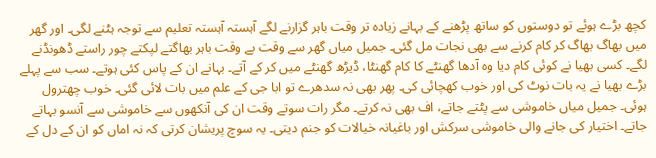کچھ بڑے ہوئے تو دوستوں کو ساتھ پڑھنے کے بہانے زیادہ تر وقت باہر گزارنے لگے آہستہ آہستہ تعلیم سے توجہ ہٹنے لگی۔ اور گھر میں بھاگ بھاگ کر کام کرنے سے بھی نجات مل گئی۔ جمیل میاں گھر سے وقت بے وقت باہر بھاگتے لپکتے چور راستے ڈھونڈنے لگے۔ کسی بھیا نے کوئی کام دیا وہ آدھا گھنٹے کا کام گھنٹا، ڈیڑھ گھنٹے میں کر کے آتے۔ بہانے ان کے پاس کئی ہوتے۔ سب سے پہلے بڑے بھیا نے یہ بات نوٹ کی اور خوب کھچائی کی۔ پھر بھی نہ سدھرے تو ابا جی کے علم میں بات لائی گئی۔ خوب چھترول ہوئی۔ جمیل میاں خاموشی سے پٹتے جاتے، اف بھی نہ کرتے۔ مگر رات سوتے وقت ان کی آنکھوں سے خاموشی سے آنسو بہاتے جاتے۔ اختیار کی جانے والی خاموشی سرکش اور باغیانہ خیالات کو جنم دیتی۔ یہ سوچ پریشان کرتی کہ نہ اماں کو ان کے دل کے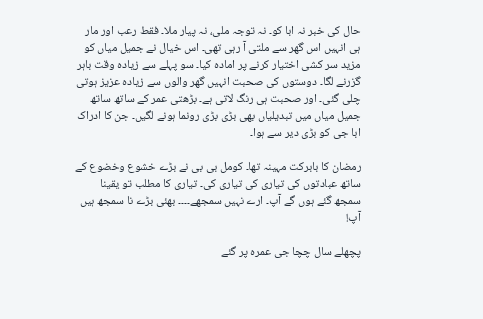حال کی خبر نہ ابا کو۔ نہ توجہ ملی، نہ پیار ملا۔ فقط رعب اور مار ہی انہیں اس گھر سے ملتی آ رہی تھی۔ اس خیال نے جمیل میاں کو مزید سر کشی اختیار کرنے پر امادہ کیا۔ سو پہلے سے زیادہ وقت باہر گزرنے لگا۔ دوستوں کی صحبت انہیں گھر والوں سے زیادہ عزیز ہوتی چلی گئی۔ اور صحبت ہی رنگ لاتی ہے۔ بڑھتی عمر کے ساتھ ساتھ جمیل میاں میں تبدیلیاں بھی بڑی بڑی رونما ہونے لگیں۔ جن کا ادراک ابا جی کو بڑی دیر سے ہوا۔

رمضان کا بابرکت مہینہ تھا۔ کومل بی بی نے بڑے خشوع وخضوع کے ساتھ عبادتوں کی تیاری کی تیاری کی۔ تیاری کا مطلب تو یقینا سمجھ گئے ہوں گے آپ۔ ارے نہیں سمجھے۔۔۔۔ بھئی بڑے نا سمجھ ہیں آپ!

پچھلے سال چچا جی عمرہ پر گئے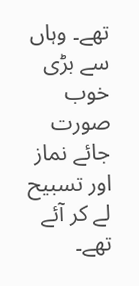تھے۔ وہاں سے بڑی خوب صورت جائے نماز اور تسبیح لے کر آئے تھے۔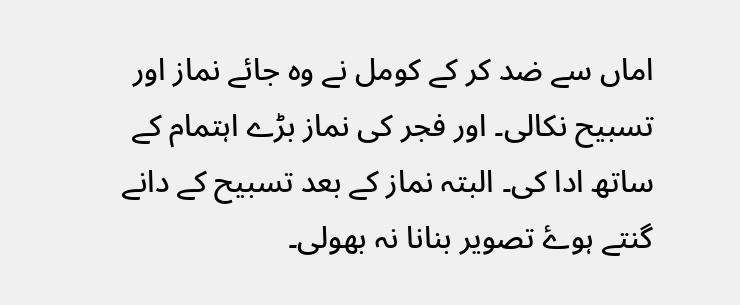اماں سے ضد کر کے کومل نے وہ جائے نماز اور تسبیح نکالی۔ اور فجر کی نماز بڑے اہتمام کے ساتھ ادا کی۔ البتہ نماز کے بعد تسبیح کے دانے گنتے ہوۓ تصوير بنانا نہ بھولی۔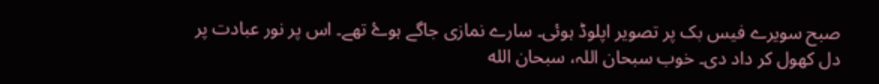صبح سویرے فیس بک پر تصویر اپلوڈ ہوئی۔ سارے نمازی جاگے ہوۓ تھے۔ اس پر نور عبادت پر دل کھول کر داد دی۔ خوب سبحان اللہ، سبحان الله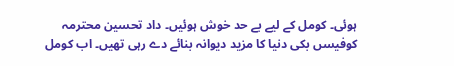ہوئی۔ کومل کے لیے بے حد خوش ہوئیں۔ داد تحسین محترمہ کوفیسں بکی دنیا کا مزید دیوانہ بنائے دے رہی تھیں۔ اب کومل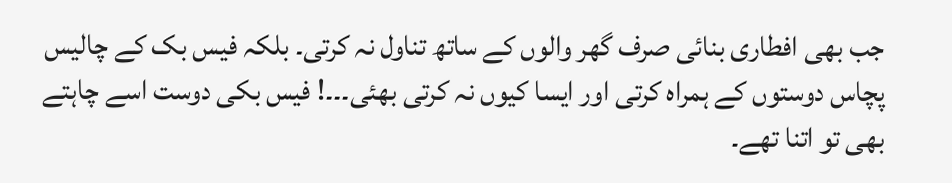جب بھی افطاری بنائی صرف گھر والوں کے ساتھ تناول نہ کرتی۔ بلکہ فیس بک کے چالیس پچاس دوستوں کے ہمراہ کرتی اور ایسا کیوں نہ کرتی بھئی۔۔۔! فیس بکی دوست اسے چاہتے بھی تو اتنا تھے۔